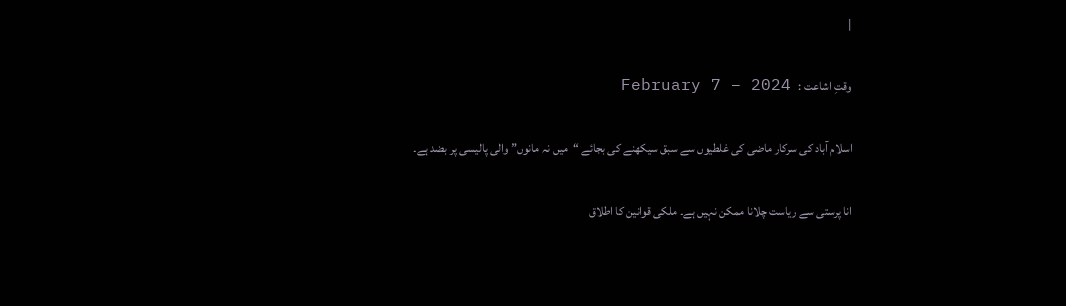|

وقتِ اشاعت :   February 7 – 2024

اسلام آباد کی سرکار ماضی کی غلطیوں سے سبق سیکھنے کی بجائے “میں نہ مانوں” والی پالیسی پر بضد ہے۔

انا پرستی سے ریاست چلانا ممکن نہیں ہے۔ ملکی قوانین کا اطلاق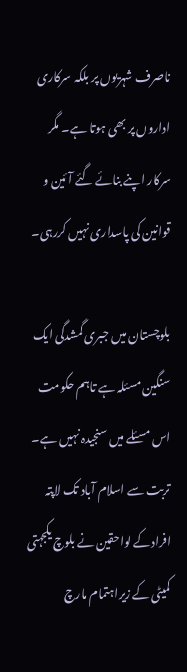ناصرف شہریوں پر بلکہ سرکاری اداروں پر بھی ہوتا ہے۔ مگر سرکار اپنے بنائے گئے آئین و قوانین کی پاسداری نہیں کررہی۔

بلوچستان میں جبری گمشدگی ایک سنگین مسئلہ ہے تاہم حکومت اس مسئلے میں سنجیدہ نہیں ہے۔ تربت سے اسلام آباد تک لاپتہ افرادکے لواحقین نے بلوچ یکجہتی کمیٹی کے زیراہتمام مارچ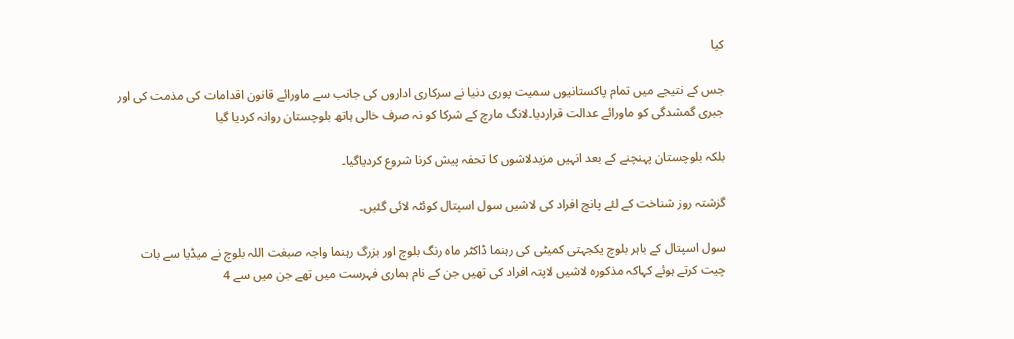کیا

جس کے نتیجے میں تمام پاکستانیوں سمیت پوری دنیا نے سرکاری اداروں کی جانب سے ماورائے قانون اقدامات کی مذمت کی اور جبری گمشدگی کو ماورائے عدالت قراردیا۔لانگ مارچ کے شرکا کو نہ صرف خالی ہاتھ بلوچستان روانہ کردیا گیا

بلکہ بلوچستان پہنچنے کے بعد انہیں مزیدلاشوں کا تحفہ پیش کرنا شروع کردیاگیا۔

گزشتہ روز شناخت کے لئے پانچ افراد کی لاشیں سول اسپتال کوئٹہ لائی گئیں۔

سول اسپتال کے باہر بلوچ یکجہتی کمیٹی کی رہنما ڈاکٹر ماہ رنگ بلوچ اور بزرگ رہنما واجہ صبغت اللہ بلوچ نے میڈیا سے بات چیت کرتے ہوئے کہاکہ مذکورہ لاشیں لاپتہ افراد کی تھیں جن کے نام ہماری فہرست میں تھے جن میں سے 4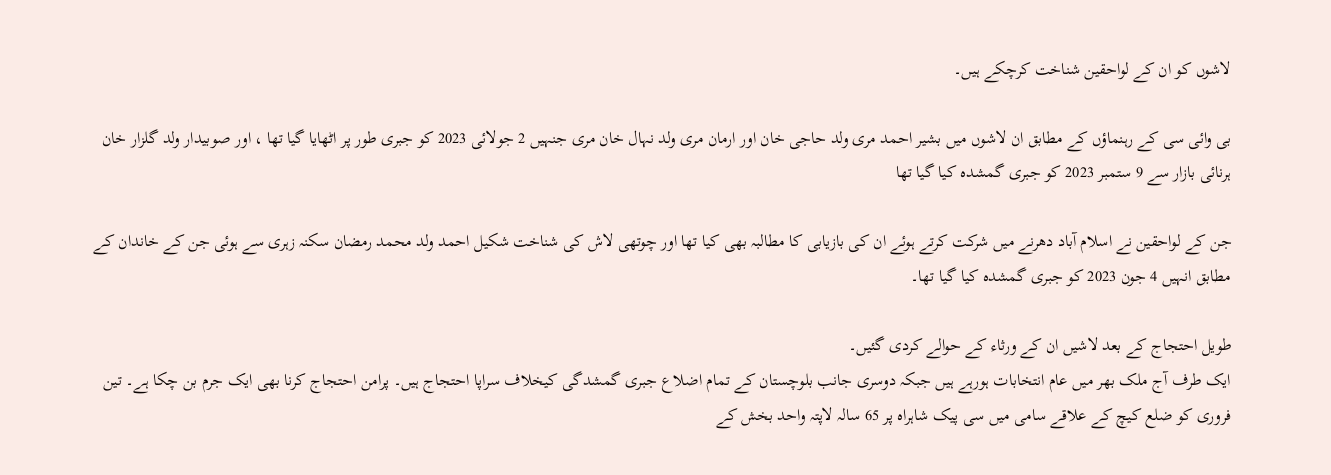لاشوں کو ان کے لواحقین شناخت کرچکے ہیں۔

بی وائی سی کے رہنماؤں کے مطابق ان لاشوں میں بشیر احمد مری ولد حاجی خان اور ارمان مری ولد نہال خان مری جنہیں 2 جولائی 2023 کو جبری طور پر اٹھایا گیا تھا ، اور صوبیدار ولد گلزار خان ہرنائی بازار سے 9 ستمبر 2023 کو جبری گمشدہ کیا گیا تھا

جن کے لواحقین نے اسلام آباد دھرنے میں شرکت کرتے ہوئے ان کی بازیابی کا مطالبہ بھی کیا تھا اور چوتھی لاش کی شناخت شکیل احمد ولد محمد رمضان سکنہ زہری سے ہوئی جن کے خاندان کے مطابق انہیں 4 جون 2023 کو جبری گمشدہ کیا گیا تھا۔

طویل احتجاج کے بعد لاشیں ان کے ورثاء کے حوالے کردی گئیں۔
ایک طرف آج ملک بھر میں عام انتخابات ہورہے ہیں جبکہ دوسری جانب بلوچستان کے تمام اضلاع جبری گمشدگی کیخلاف سراپا احتجاج ہیں۔ پرامن احتجاج کرنا بھی ایک جرم بن چکا ہے۔ تین فروری کو ضلع کیچ کے علاقے سامی میں سی پیک شاہراہ پر 65 سالہ لاپتہ واحد بخش کے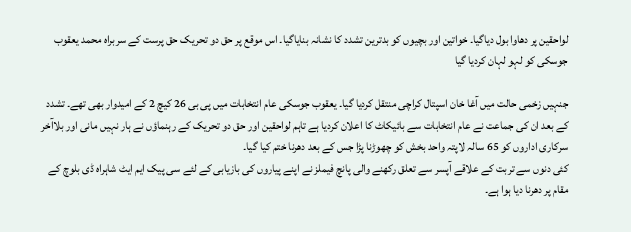لواحقین پر دھاوا بول دیاگیا۔ خواتین اور بچیوں کو بدترین تشدد کا نشانہ بنایاگیا۔ اس موقع پر حق دو تحریک حق پرست کے سربراہ محمد یعقوب جوسکی کو لہو لہان کردیا گیا

جنہیں زخمی حالت میں آغا خان اسپتال کراچی منتقل کردیا گیا۔ یعقوب جوسکی عام انتخابات میں پی بی 26 کیچ 2 کے امیدوار بھی تھے۔ تشدد کے بعد ان کی جماعت نے عام انتخابات سے بائیکاٹ کا اعلان کردیا ہے تاہم لواحقین اور حق دو تحریک کے رہنماؤں نے ہار نہیں مانی اور بلاآخر سرکاری اداروں کو 65 سالہ لاپتہ واحد بخش کو چھوڑنا پڑا جس کے بعد دھرنا ختم کیا گیا۔
کئی دنوں سے تربت کے علاقے آپسر سے تعلق رکھنے والی پانچ فیملز نے اپنے پیاروں کی بازیابی کے لئے سی پیک ایم ایٹ شاہراہ ڈی بلوچ کے مقام پر دھرنا دیا ہوا ہے۔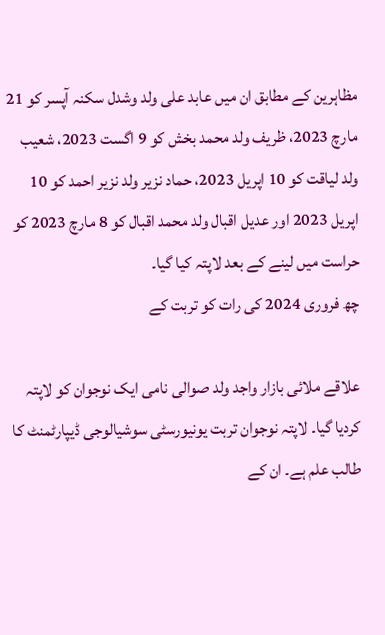مظاہرین کے مطابق ان میں عابد علی ولد وشدل سکنہ آپسر کو 21 مارچ 2023، ظریف ولد محمد بخش کو 9 اگست 2023، شعیب ولد لیاقت کو 10 اپریل 2023، حماد نزیر ولد نزیر احمد کو 10 اپریل 2023 اور عدیل اقبال ولد محمد اقبال کو 8 مارچ 2023 کو حراست میں لینے کے بعد لاپتہ کیا گیا۔
چھ فروری 2024 کی رات کو تربت کے

علاقے ملائی بازار واجد ولد صوالی نامی ایک نوجوان کو لاپتہ کردیا گیا۔ لاپتہ نوجوان تربت یونیورسٹی سوشیالوجی ڈیپارٹمنٹ کا طالب علم ہے۔ ان کے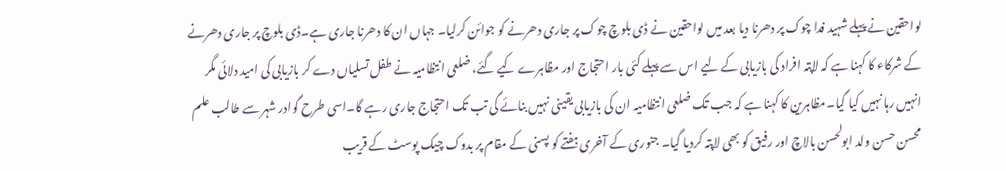لواحقین نے پہلے شہید فدا چوک پر دھرنا دیا بعد میں لواحقین نے ڈی بلوچ چوک پر جاری دھرنے کو جوائن کرلیا۔ جہاں ان کا دھرنا جاری ہے۔ڈی بلوچ پر جاری دھرنے کے شرکاء کا کہنا ہے کہ لاپتہ افراد کی بازیابی کے لیے اس سے پہلے کئی بار احتجاج اور مظاہرے کیے گئے، ضلعی انتظامیہ نے طفل تسلیاں دے کر بازیابی کی امید دلائی مگر انہیں رہا نہیں کیا گیا۔مظاہرین کا کہنا ہے کہ جب تک ضلعی انتظامیہ ان کی بازیابی یقینی نہیں بنائے گی تب تک احتجاج جاری رہے گا۔اسی طرح گوادر شہر سے طالب علم محسن حسن ولد ابولحسن بالاچ اور رفیق کو بھی لاپتہ کردیا گیا۔ جنوری کے آخری ہفتے کو پسنی کے مقام پر بدوک چیک پوسٹ کے قریب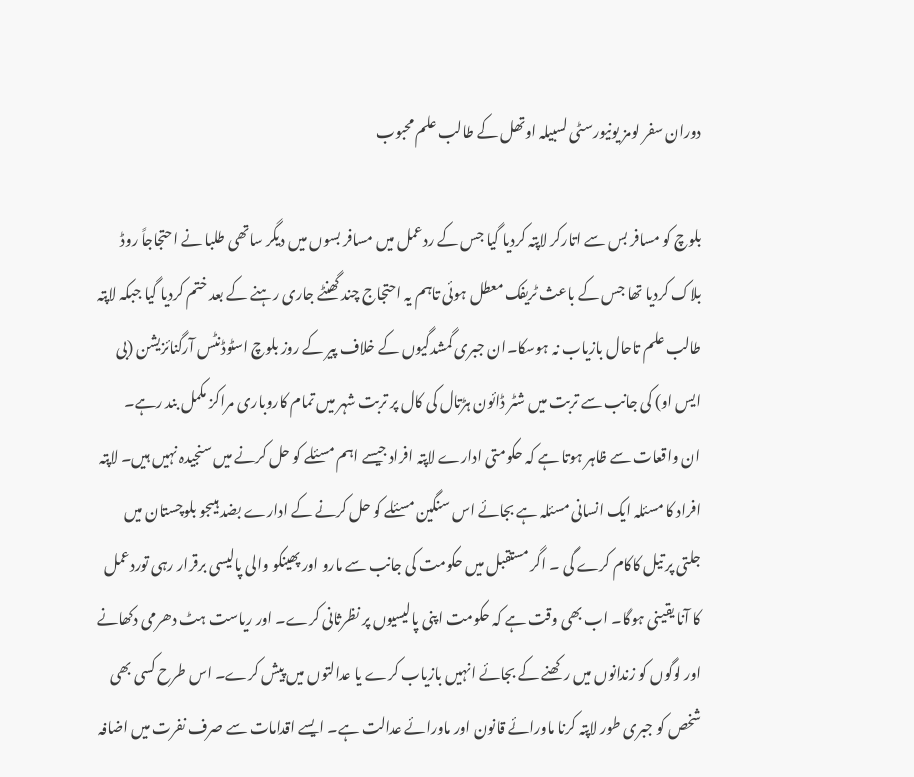دوران سفر لومز یونیورسٹی لسبیلہ اوتھل کے طالب علم محبوب

بلوچ کو مسافر بس سے اتارکر لاپتہ کردیا گیا جس کے ردعمل میں مسافر بسوں میں دیگر ساتھی طلبا نے احتجاجاً روڈ بلاک کردیا تھا جس کے باعث ٹریفک معطل ہوئی تاہم یہ احتجاج چند گھنٹے جاری رہنے کے بعد ختم کردیا گیا جبکہ لاپتہ طالب علم تاحال بازیاب نہ ہوسکا۔ان جبری گمشدگیوں کے خلاف پیر کے روز بلوچ اسٹوڈنٹس آرگنائزیشن (بی ایس او) کی جانب سے تربت میں شٹر ڈائون ہڑتال کی کال پر تربت شہر میں تمام کاروباری مراکز مکمل بند رہے۔
ان واقعات سے ظاہر ہوتا ہے کہ حکومتی ادارے لاپتہ افراد جیسے اہم مسئلے کو حل کرنے میں سنجیدہ نہیں ہیں۔ لاپتہ افراد کا مسئلہ ایک انسانی مسئلہ ہے بجائے اس سنگین مسئلے کو حل کرنے کے ادارے بضد ہیںجو بلوچستان میں جلتی پر تیل کاکام کرے گی ۔ اگر مستقبل میں حکومت کی جانب سے مارو اور پھینکو والی پالیسی برقرار رہی توردعمل کا آنا یقینی ہوگا۔ اب بھی وقت ہے کہ حکومت اپنی پالیسیوں پر نظرثانی کرے۔ اور ریاست ہٹ دھرمی دکھانے اور لوگوں کو زندانوں میں رکھنے کے بجائے انہیں بازیاب کرے یا عدالتوں میں پیش کرے۔ اس طرح کسی بھی شخص کو جبری طور لاپتہ کرنا ماورائے قانون اور ماورائے عدالت ہے۔ ایسے اقدامات سے صرف نفرت میں اضافہ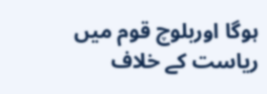ہوگا اوربلوچ قوم میں ریاست کے خلاف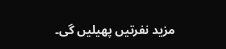مزید نفرتیں پھیلیں گی۔